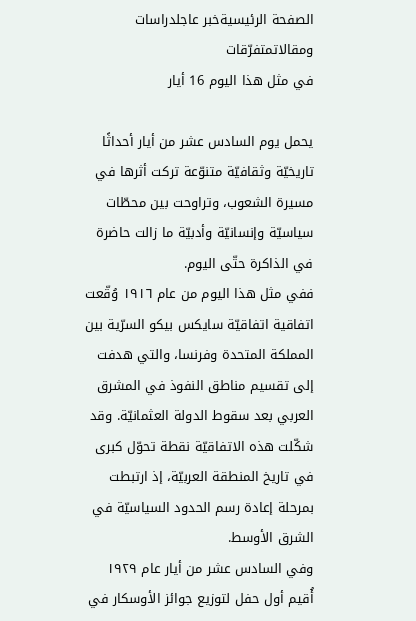الصفحة الرئيسيةخبر عاجلدراسات ومقالاتمتفرّقات
في مثل هذا اليوم 16 أيار

يحمل يوم السادس عشر من أيار أحداثًا تاريخيّة وثقافيّة متنوّعة تركت أثرها في مسيرة الشعوب، وتراوحت بين محطّات سياسيّة وإنسانيّة وأدبيّة ما زالت حاضرة في الذاكرة حتّى اليوم.
ففي مثل هذا اليوم من عام ١٩١٦ وُقّعت اتفاقية اتفاقيّة سايكس بيكو السرّية بين المملكة المتحدة وفرنسا، والتي هدفت إلى تقسيم مناطق النفوذ في المشرق العربي بعد سقوط الدولة العثمانيّة. وقد شكّلت هذه الاتفاقيّة نقطة تحوّل كبرى في تاريخ المنطقة العربيّة، إذ ارتبطت بمرحلة إعادة رسم الحدود السياسيّة في الشرق الأوسط.
وفي السادس عشر من أيار عام ١٩٢٩ أُقيم أول حفل لتوزيع جوائز الأوسكار في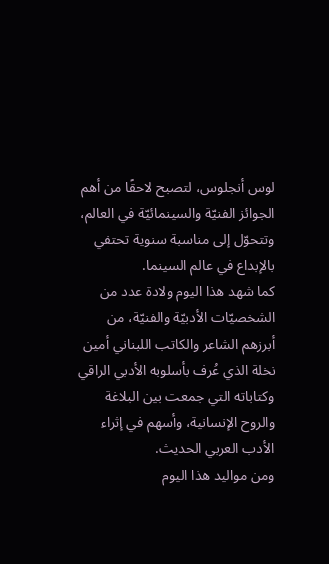لوس أنجلوس، لتصبح لاحقًا من أهم الجوائز الفنيّة والسينمائيّة في العالم، وتتحوّل إلى مناسبة سنوية تحتفي بالإبداع في عالم السينما.
كما شهد هذا اليوم ولادة عدد من الشخصيّات الأدبيّة والفنيّة، من أبرزهم الشاعر والكاتب اللبناني أمين نخلة الذي عُرف بأسلوبه الأدبي الراقي وكتاباته التي جمعت بين البلاغة والروح الإنسانية، وأسهم في إثراء الأدب العربي الحديث.
ومن مواليد هذا اليوم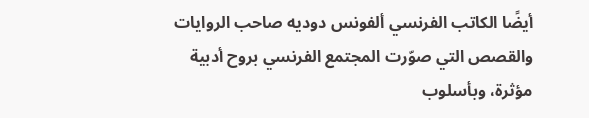أيضًا الكاتب الفرنسي ألفونس دوديه صاحب الروايات والقصص التي صوّرت المجتمع الفرنسي بروح أدبية مؤثرة، وبأسلوب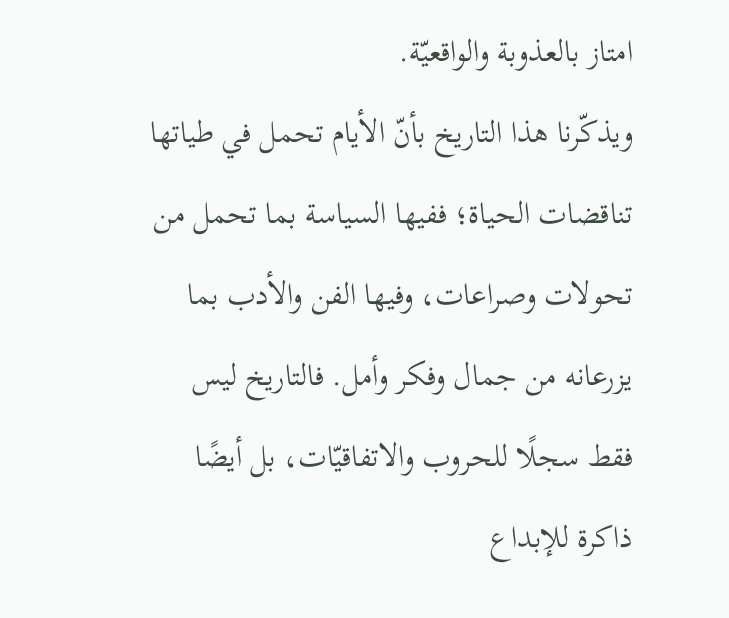امتاز بالعذوبة والواقعيّة.
ويذكّرنا هذا التاريخ بأنّ الأيام تحمل في طياتها تناقضات الحياة؛ ففيها السياسة بما تحمل من تحولات وصراعات، وفيها الفن والأدب بما يزرعانه من جمال وفكر وأمل. فالتاريخ ليس فقط سجلًا للحروب والاتفاقيّات، بل أيضًا ذاكرة للإبداع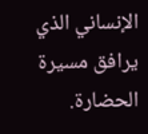الإنساني الذي يرافق مسيرة الحضارة.